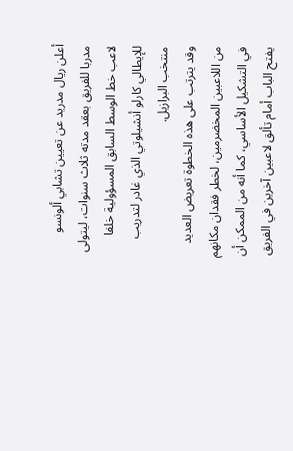أعلن ريال مدريد عن تعيين تشابي ألونسو مدربا للفريق بعقد مدته ثلاث سنوات، ليتولى لاعب خط الوسط السابق المسؤولية خلفا للإيطالي كارلو أنشيلوتي الذي غادر لتدريب منتخب البرازيل.
وقد يترتب على هذه الخطوة تعريض العديد من اللاعبين المخضرمين، لخطر فقدان مكانهم في التشكيل الأساسي، كما أنه من الممكن أن يفتح الباب أمام تألق لاعبين آخرين في الفريق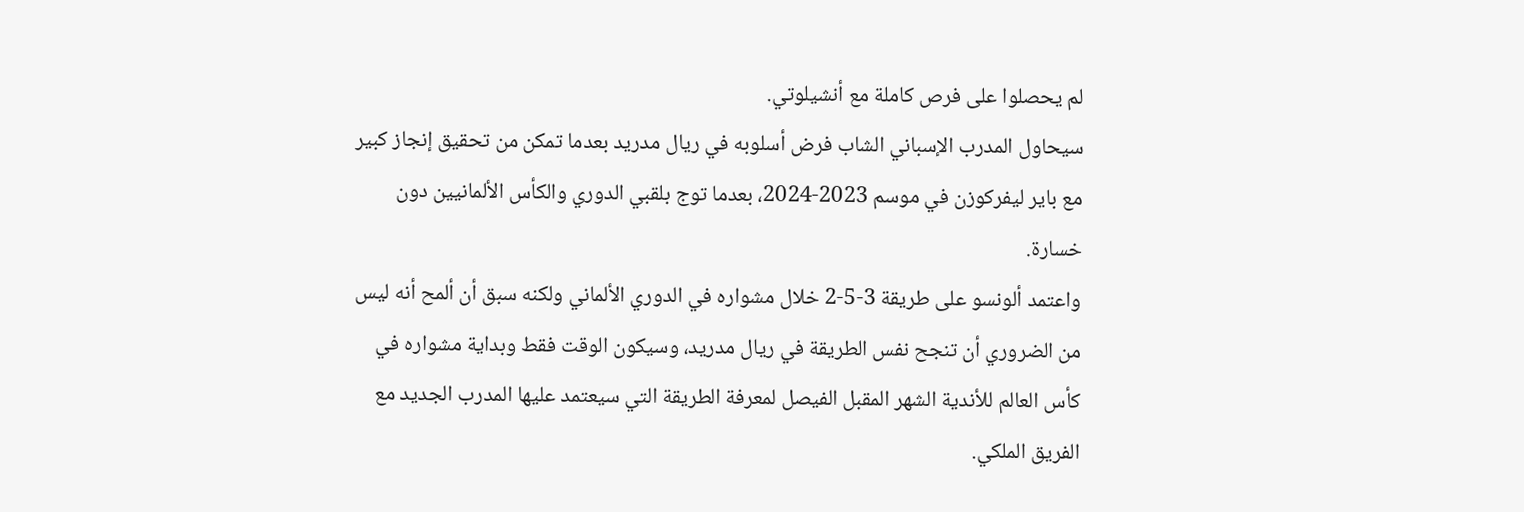لم يحصلوا على فرص كاملة مع أنشيلوتي.
سيحاول المدرب الإسباني الشاب فرض أسلوبه في ريال مدريد بعدما تمكن من تحقيق إنجاز كبير مع باير ليفركوزن في موسم 2023-2024، بعدما توج بلقبي الدوري والكأس الألمانيين دون خسارة.
واعتمد ألونسو على طريقة 3-5-2 خلال مشواره في الدوري الألماني ولكنه سبق أن ألمح أنه ليس من الضروري أن تنجح نفس الطريقة في ريال مدريد، وسيكون الوقت فقط وبداية مشواره في كأس العالم للأندية الشهر المقبل الفيصل لمعرفة الطريقة التي سيعتمد عليها المدرب الجديد مع الفريق الملكي.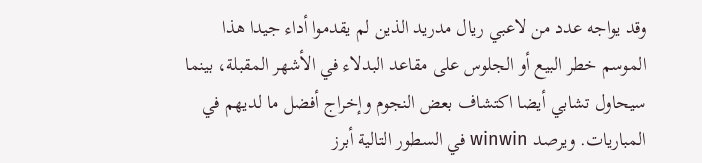وقد يواجه عدد من لاعبي ريال مدريد الذين لم يقدموا أداء جيدا هذا الموسم خطر البيع أو الجلوس على مقاعد البدلاء في الأشهر المقبلة، بينما سيحاول تشابي أيضا اكتشاف بعض النجوم وإخراج أفضل ما لديهم في المباريات. ويرصد winwin في السطور التالية أبرز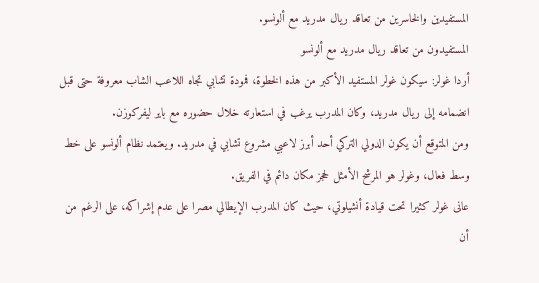المستفيدين والخاسرين من تعاقد ريال مدريد مع ألونسو.
المستفيدون من تعاقد ريال مدريد مع ألونسو
أردا غولر: سيكون غولر المستفيد الأكبر من هذه الخطوة، فمودة تشابي تجاه اللاعب الشاب معروفة حتى قبل انضمامه إلى ريال مدريد، وكان المدرب يرغب في استعارته خلال حضوره مع باير ليفركوزن.
ومن المتوقع أن يكون الدولي التركي أحد أبرز لاعبي مشروع تشابي في مدريد. ويعتمد نظام ألونسو على خط وسط فعال، وغولر هو المرشح الأمثل لحجز مكان دائم في الفريق.
عانى غولر كثيرا تحت قيادة أنشيلوتي، حيث كان المدرب الإيطالي مصرا على عدم إشراكه، على الرغم من أن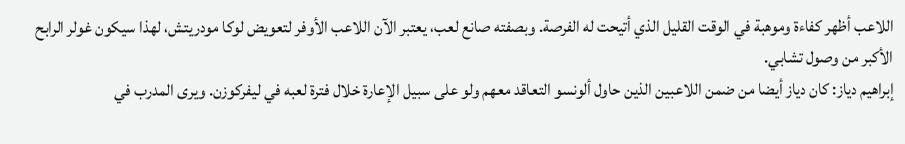اللاعب أظهر كفاءة وموهبة في الوقت القليل الذي أتيحت له الفرصة. وبصفته صانع لعب، يعتبر الآن اللاعب الأوفر لتعويض لوكا مودريتش، لهذا سيكون غولر الرابح الأكبر من وصول تشابي.
إبراهيم دياز: كان دياز أيضا من ضمن اللاعبين الذين حاول ألونسو التعاقد معهم ولو على سبيل الإعارة خلال فترة لعبه في ليفركوزن. ويرى المدرب في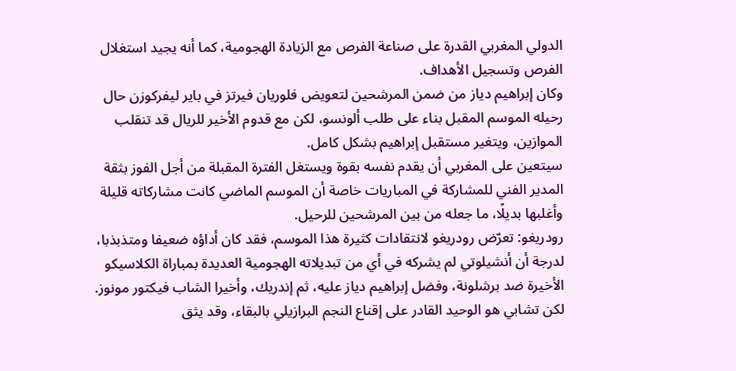الدولي المغربي القدرة على صناعة الفرص مع الزيادة الهجومية، كما أنه يجيد استغلال الفرص وتسجيل الأهداف.
وكان إبراهيم دياز من ضمن المرشحين لتعويض فلوريان فيرتز في باير ليفركوزن حال رحيله الموسم المقبل بناء على طلب ألونسو، لكن مع قدوم الأخير للريال قد تنقلب الموازين، ويتغير مستقبل إبراهيم بشكل كامل.
سيتعين على المغربي أن يقدم نفسه بقوة ويستغل الفترة المقبلة من أجل الفوز بثقة المدير الفني للمشاركة في المباريات خاصة أن الموسم الماضي كانت مشاركاته قليلة وأغلبها بديلًا، ما جعله من بين المرشحين للرحيل.
رودريغو: تعرّض رودريغو لانتقادات كثيرة هذا الموسم، فقد كان أداؤه ضعيفا ومتذبذبا، لدرجة أن أنشيلوتي لم يشركه في أي من تبديلاته الهجومية العديدة بمباراة الكلاسيكو الأخيرة ضد برشلونة، وفضل إبراهيم دياز عليه، ثم إندريك، وأخيرا الشاب فيكتور مونوز.
لكن تشابي هو الوحيد القادر على إقناع النجم البرازيلي بالبقاء، وقد يثق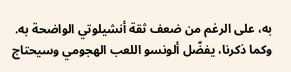به، على الرغم من ضعف ثقة أنشيلوتي الواضحة به. وكما ذكرنا، يفضّل ألونسو اللعب الهجومي وسيحتاج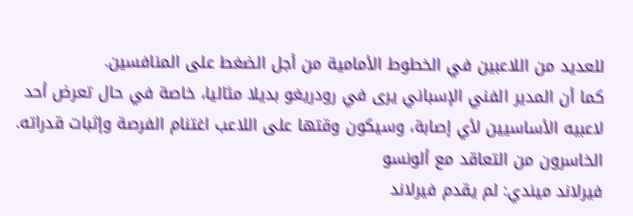للعديد من اللاعبين في الخطوط الأمامية من أجل الضغط على المنافسين.
كما أن المدير الفني الإسباني يرى في رودريغو بديلا مثاليا، خاصة في حال تعرض أحد لاعبيه الأساسيين لأي إصابة، وسيكون وقتها على اللاعب اغتنام الفرصة وإثبات قدراته.
الخاسرون من التعاقد مع ألونسو
فيرلاند ميندي: لم يقدم فيرلاند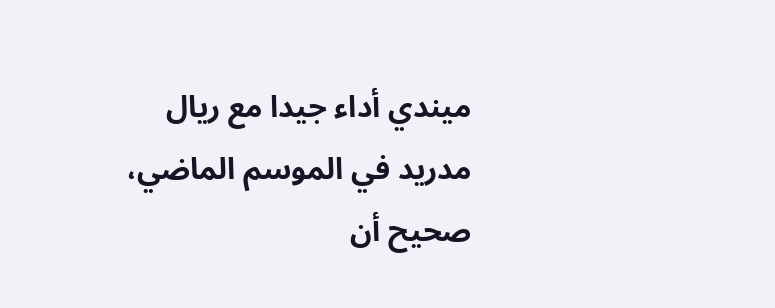ميندي أداء جيدا مع ريال مدريد في الموسم الماضي، صحيح أن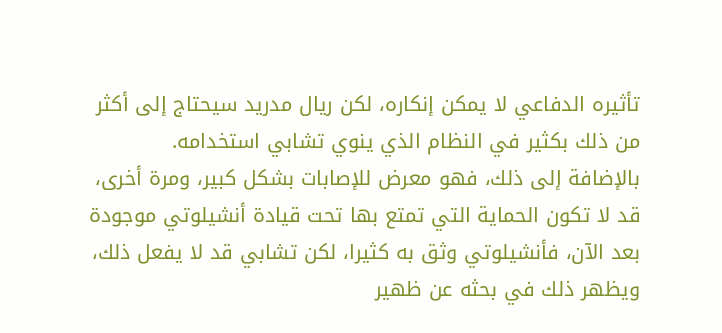تأثيره الدفاعي لا يمكن إنكاره، لكن ريال مدريد سيحتاج إلى أكثر من ذلك بكثير في النظام الذي ينوي تشابي استخدامه.
بالإضافة إلى ذلك، فهو معرض للإصابات بشكل كبير، ومرة أخرى، قد لا تكون الحماية التي تمتع بها تحت قيادة أنشيلوتي موجودة بعد الآن، فأنشيلوتي وثق به كثيرا، لكن تشابي قد لا يفعل ذلك، ويظهر ذلك في بحثه عن ظهير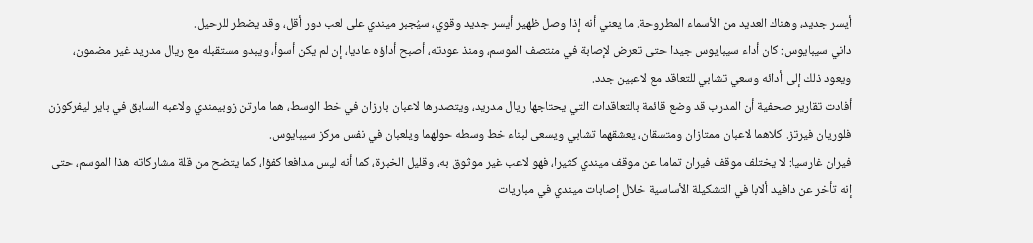أيسر جديد، وهناك العديد من الأسماء المطروحة. ما يعني أنه إذا وصل ظهير أيسر جديد وقوي، سيُجبر ميندي على لعب دور أقل، وقد يضطر للرحيل.
داني سيبايوس: كان أداء سيبايوس جيدا حتى تعرض لإصابة في منتصف الموسم، ومنذ عودته، أصبح أداؤه عاديا، إن لم يكن أسوأ، ويبدو مستقبله مع ريال مدريد غير مضمون، ويعود ذلك إلى أدائه وسعي تشابي للتعاقد مع لاعبين جدد.
أفادت تقارير صحفية أن المدرب قد وضع قائمة بالتعاقدات التي يحتاجها ريال مدريد، ويتصدرها لاعبان بارزان في خط الوسط، هما مارتن زوبيمندي ولاعبه السابق في باير ليفركوزن فلوريان فيرتز. كلاهما لاعبان ممتازان ومتسقان، يعشقهما تشابي ويسعى لبناء خط وسطه حولهما ويلعبان في نفس مركز سيبايوس.
فيران غارسيا: لا يختلف موقف فيران تماما عن موقف ميندي كثيرا، فهو لاعب غير موثوق به، وقليل الخبرة، كما أنه ليس مدافعا كفؤا، كما يتضح من قلة مشاركاته هذا الموسم، حتى إنه تأخر عن دافيد ألابا في التشكيلة الأساسية خلال إصابات ميندي في مباريات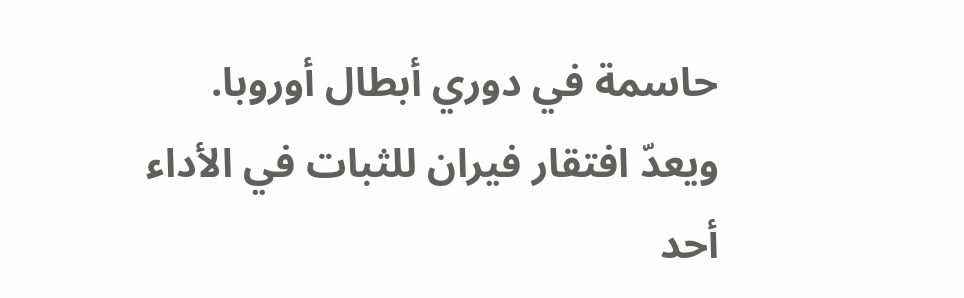حاسمة في دوري أبطال أوروبا.
ويعدّ افتقار فيران للثبات في الأداء أحد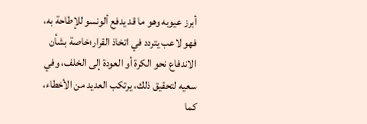أبرز عيوبه وهو ما قد يدفع ألونسو للإطاحة به، فهو لاعب يتردد في اتخاذ القرار؛خاصة بشأن الاندفاع نحو الكرة أو العودة إلى الخلف، وفي سعيه لتحقيق ذلك، يرتكب العديد من الأخطاء، كما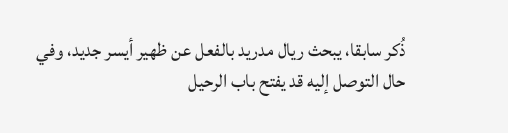ذُكر سابقا، يبحث ريال مدريد بالفعل عن ظهير أيسر جديد، وفي حال التوصل إليه قد يفتح باب الرحيل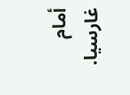أمام غارسيا.